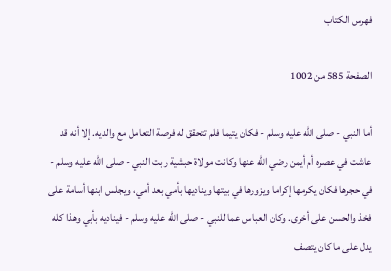فهرس الكتاب

الصفحة 585 من 1002

أما النبي - صلى الله عليه وسلم - فكان يتيما فلم تتحقق له فرصة التعامل مع والديه. إلا أنه قد عاشت في عصره أم أيمن رضي الله عنها وكانت مولاة حبشية ربت النبي - صلى الله عليه وسلم - في حجرها فكان يكرمها إكراما ويزورها في بيتها ويناديها بأمي بعد أمي، ويجلس ابنها أسامة على فخذ والحسن على أخرى. وكان العباس عما للنبي - صلى الله عليه وسلم - فيناديه بأبي وهذا كله يدل على ما كان يتصف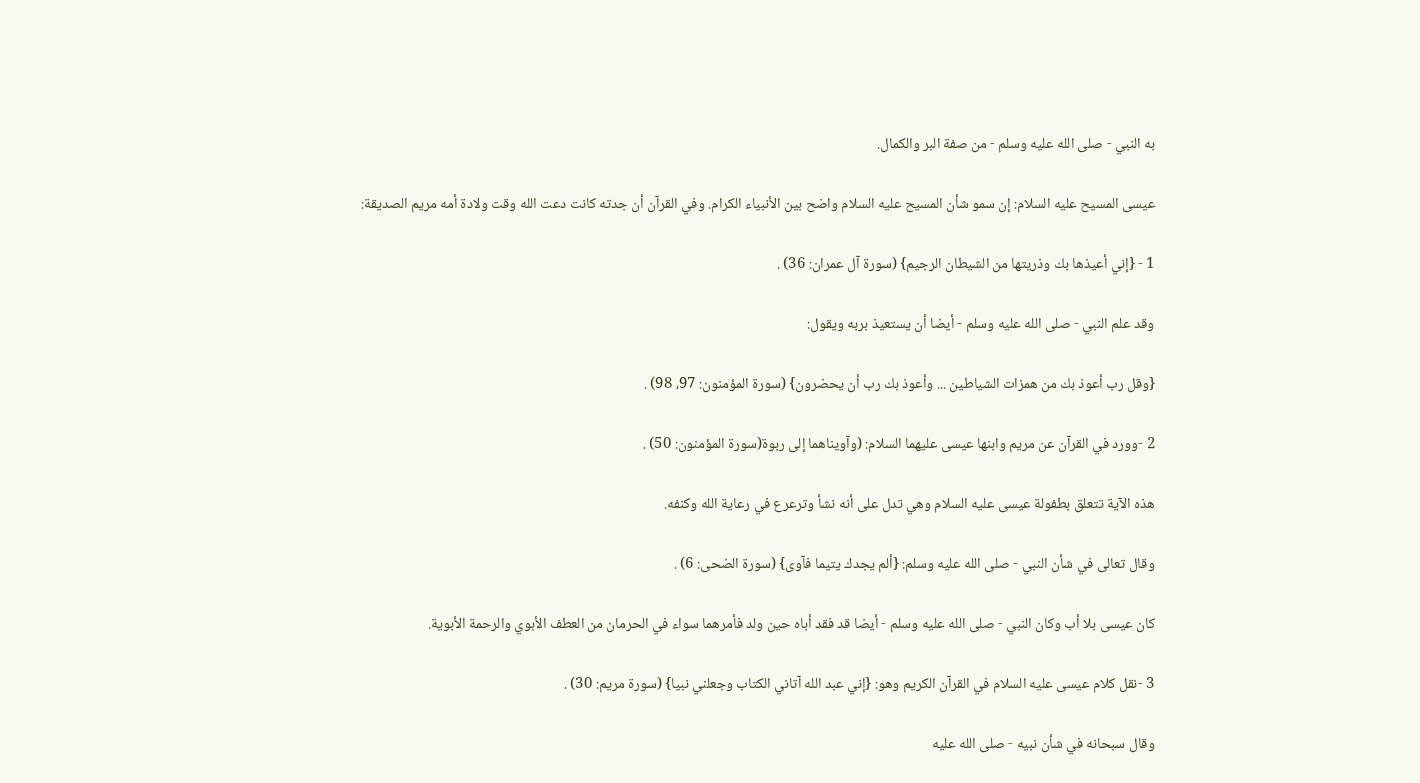به النبي - صلى الله عليه وسلم - من صفة البر والكمال.

عيسى المسيح عليه السلام: إن سمو شأن المسيح عليه السلام واضح بين الأنبياء الكرام. وفي القرآن أن جدته كانت دعت الله وقت ولادة أمه مريم الصديقة:

1 - {إني أعيذها بك وذريتها من الشيطان الرجيم} (سورة آل عمران: 36) .

وقد علم النبي - صلى الله عليه وسلم - أيضا أن يستعيذ بربه ويقول:

{وقل رب أعوذ بك من همزات الشياطين ... وأعوذ بك رب أن يحضرون} (سورة المؤمنون: 97، 98) .

2 -وورد في القرآن عن مريم وابنها عيسى عليهما السلام: (وآويناهما إلى ربوة(سورة المؤمنون: 50) .

هذه الآية تتعلق بطفولة عيسى عليه السلام وهي تدل على أنه نشأ وترعرع في رعاية الله وكنفه.

وقال تعالى في شأن النبي - صلى الله عليه وسلم: {ألم يجدك يتيما فآوى} (سورة الضحى: 6) .

كان عيسى بلا أب وكان النبي - صلى الله عليه وسلم - أيضا قد فقد أباه حين ولد فأمرهما سواء في الحرمان من العطف الأبوي والرحمة الأبوية.

3 -نقل كلام عيسى عليه السلام في القرآن الكريم وهو: {إني عبد الله آتاني الكتاب وجعلني نبيا} (سورة مريم: 30) .

وقال سبحانه في شأن نبيه - صلى الله عليه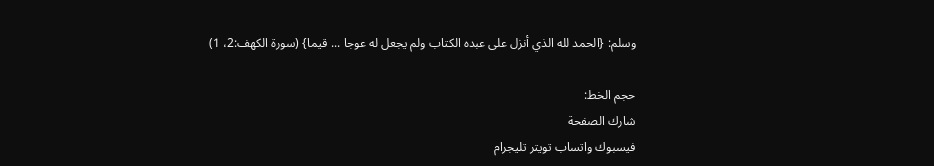وسلم: {الحمد لله الذي أنزل على عبده الكتاب ولم يجعل له عوجا ... قيما} (سورة الكهف:2، 1)

حجم الخط:
شارك الصفحة
فيسبوك واتساب تويتر تليجرام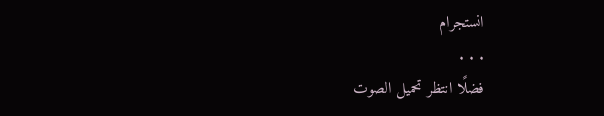انستجرام
. . .
فضلًا انتظر تحميل الصوت